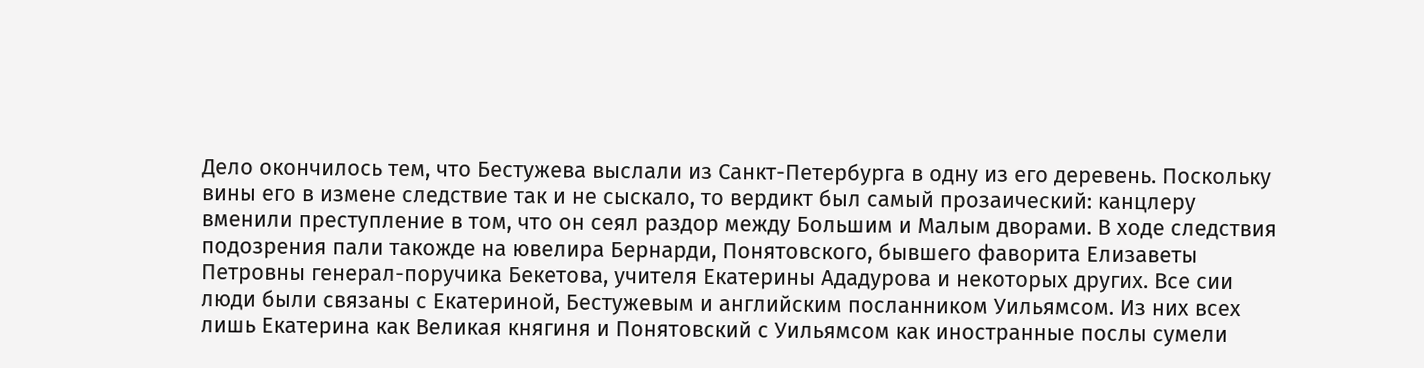Дело окончилось тем, что Бестужева выслали из Санкт-Петербурга в одну из его деревень. Поскольку вины его в измене следствие так и не сыскало, то вердикт был самый прозаический: канцлеру вменили преступление в том, что он сеял раздор между Большим и Малым дворами. В ходе следствия подозрения пали такожде на ювелира Бернарди, Понятовского, бывшего фаворита Елизаветы Петровны генерал-поручика Бекетова, учителя Екатерины Ададурова и некоторых других. Все сии люди были связаны с Екатериной, Бестужевым и английским посланником Уильямсом. Из них всех лишь Екатерина как Великая княгиня и Понятовский с Уильямсом как иностранные послы сумели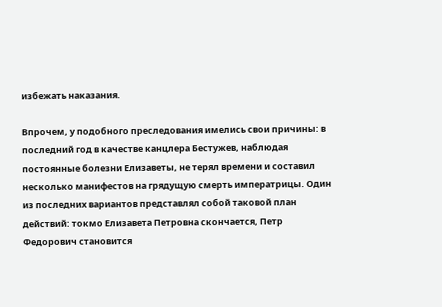избежать наказания.

Впрочем, у подобного преследования имелись свои причины: в последний год в качестве канцлера Бестужев, наблюдая постоянные болезни Елизаветы, не терял времени и составил несколько манифестов на грядущую смерть императрицы. Один из последних вариантов представлял собой таковой план действий: токмо Елизавета Петровна скончается, Петр Федорович становится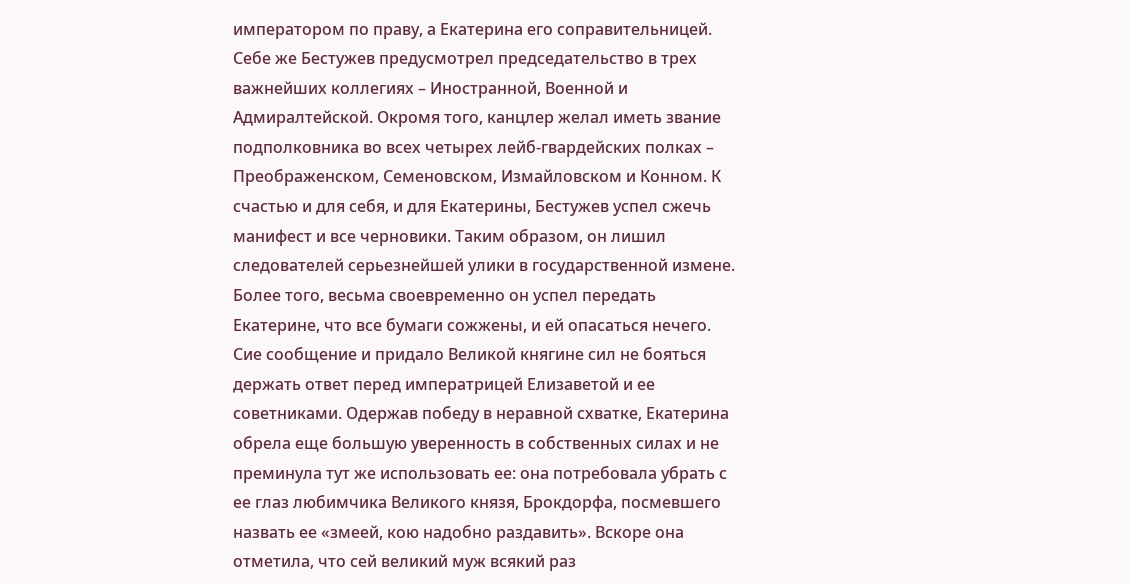императором по праву, а Екатерина его соправительницей. Себе же Бестужев предусмотрел председательство в трех важнейших коллегиях – Иностранной, Военной и Адмиралтейской. Окромя того, канцлер желал иметь звание подполковника во всех четырех лейб-гвардейских полках – Преображенском, Семеновском, Измайловском и Конном. К счастью и для себя, и для Екатерины, Бестужев успел сжечь манифест и все черновики. Таким образом, он лишил следователей серьезнейшей улики в государственной измене. Более того, весьма своевременно он успел передать Екатерине, что все бумаги сожжены, и ей опасаться нечего. Сие сообщение и придало Великой княгине сил не бояться держать ответ перед императрицей Елизаветой и ее советниками. Одержав победу в неравной схватке, Екатерина обрела еще большую уверенность в собственных силах и не преминула тут же использовать ее: она потребовала убрать с ее глаз любимчика Великого князя, Брокдорфа, посмевшего назвать ее «змеей, кою надобно раздавить». Вскоре она отметила, что сей великий муж всякий раз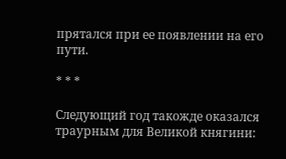прятался при ее появлении на его пути.

* * *

Следующий год такожде оказался траурным для Великой княгини: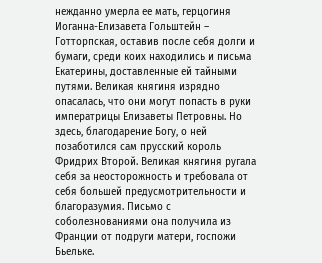нежданно умерла ее мать, герцогиня Иоганна-Елизавета Гольштейн – Готторпская, оставив после себя долги и бумаги, среди коих находились и письма Екатерины, доставленные ей тайными путями. Великая княгиня изрядно опасалась, что они могут попасть в руки императрицы Елизаветы Петровны. Но здесь, благодарение Богу, о ней позаботился сам прусский король Фридрих Второй. Великая княгиня ругала себя за неосторожность и требовала от себя большей предусмотрительности и благоразумия. Письмо с соболезнованиями она получила из Франции от подруги матери, госпожи Бьельке.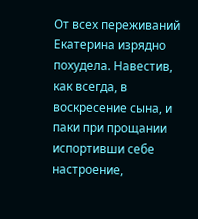От всех переживаний Екатерина изрядно похудела. Навестив, как всегда, в воскресение сына, и паки при прощании испортивши себе настроение,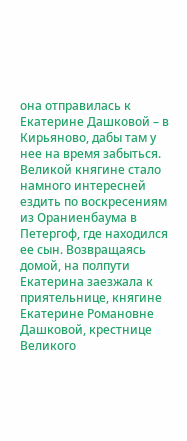она отправилась к Екатерине Дашковой – в Кирьяново, дабы там у нее на время забыться. Великой княгине стало намного интересней ездить по воскресениям из Ораниенбаума в Петергоф, где находился ее сын. Возвращаясь домой, на полпути Екатерина заезжала к приятельнице, княгине Екатерине Романовне Дашковой, крестнице Великого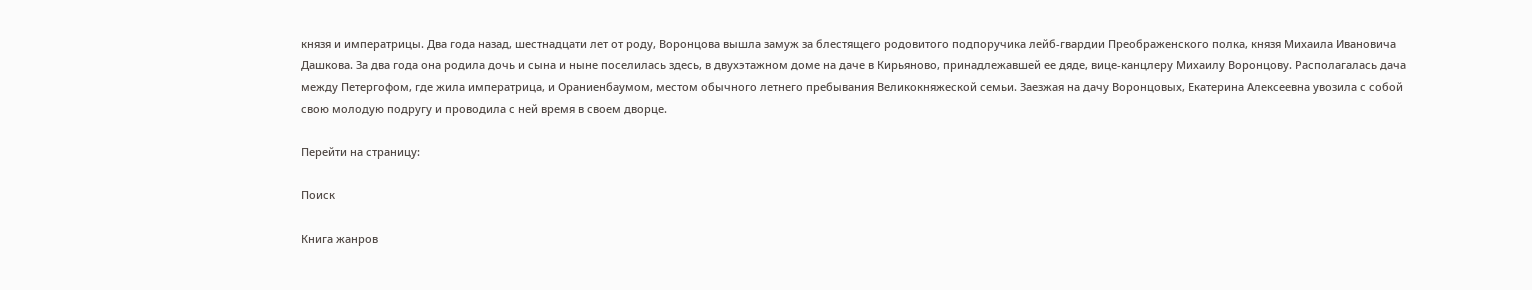князя и императрицы. Два года назад, шестнадцати лет от роду, Воронцова вышла замуж за блестящего родовитого подпоручика лейб-гвардии Преображенского полка, князя Михаила Ивановича Дашкова. За два года она родила дочь и сына и ныне поселилась здесь, в двухэтажном доме на даче в Кирьяново, принадлежавшей ее дяде, вице-канцлеру Михаилу Воронцову. Располагалась дача между Петергофом, где жила императрица, и Ораниенбаумом, местом обычного летнего пребывания Великокняжеской семьи. Заезжая на дачу Воронцовых, Екатерина Алексеевна увозила с собой свою молодую подругу и проводила с ней время в своем дворце.

Перейти на страницу:

Поиск

Книга жанров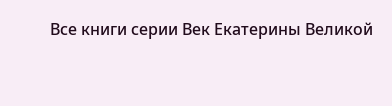Все книги серии Век Екатерины Великой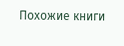Похожие книги